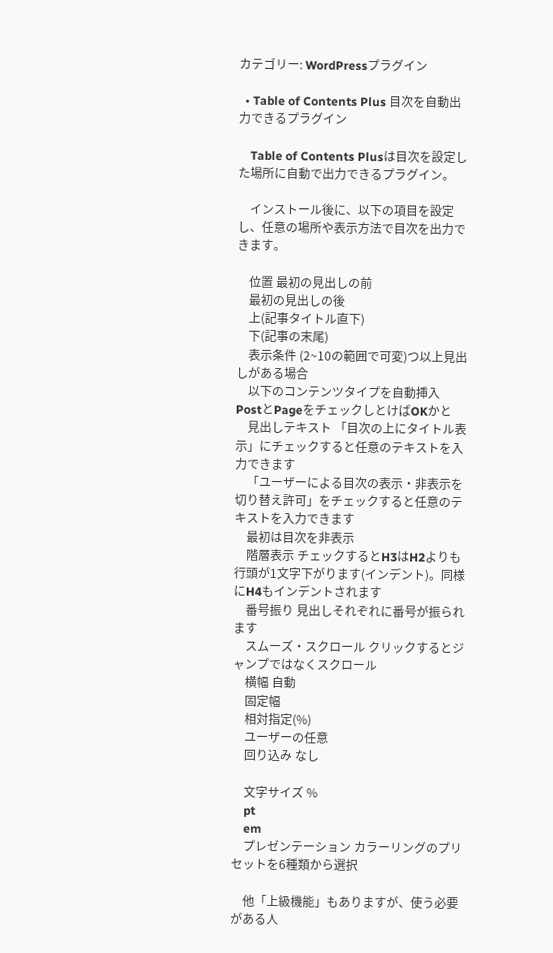カテゴリー: WordPressプラグイン

  • Table of Contents Plus 目次を自動出力できるプラグイン

    Table of Contents Plusは目次を設定した場所に自動で出力できるプラグイン。

    インストール後に、以下の項目を設定し、任意の場所や表示方法で目次を出力できます。

    位置 最初の見出しの前
    最初の見出しの後
    上(記事タイトル直下)
    下(記事の末尾)
    表示条件 (2~10の範囲で可変)つ以上見出しがある場合
    以下のコンテンツタイプを自動挿入 PostとPageをチェックしとけばOKかと
    見出しテキスト 「目次の上にタイトル表示」にチェックすると任意のテキストを入力できます
    「ユーザーによる目次の表示・非表示を切り替え許可」をチェックすると任意のテキストを入力できます
    最初は目次を非表示
    階層表示 チェックするとH3はH2よりも行頭が1文字下がります(インデント)。同様にH4もインデントされます
    番号振り 見出しそれぞれに番号が振られます
    スムーズ・スクロール クリックするとジャンプではなくスクロール
    横幅 自動
    固定幅
    相対指定(%)
    ユーザーの任意
    回り込み なし

    文字サイズ %
    pt
    em
    プレゼンテーション カラーリングのプリセットを6種類から選択

    他「上級機能」もありますが、使う必要がある人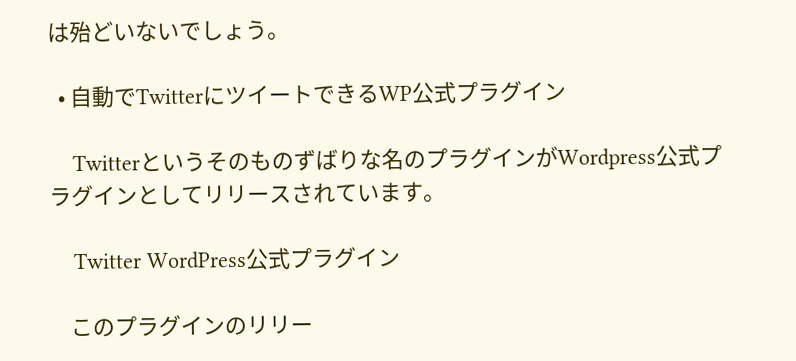は殆どいないでしょう。

  • 自動でTwitterにツイートできるWP公式プラグイン

    Twitterというそのものずばりな名のプラグインがWordpress公式プラグインとしてリリースされています。

    Twitter WordPress公式プラグイン

    このプラグインのリリー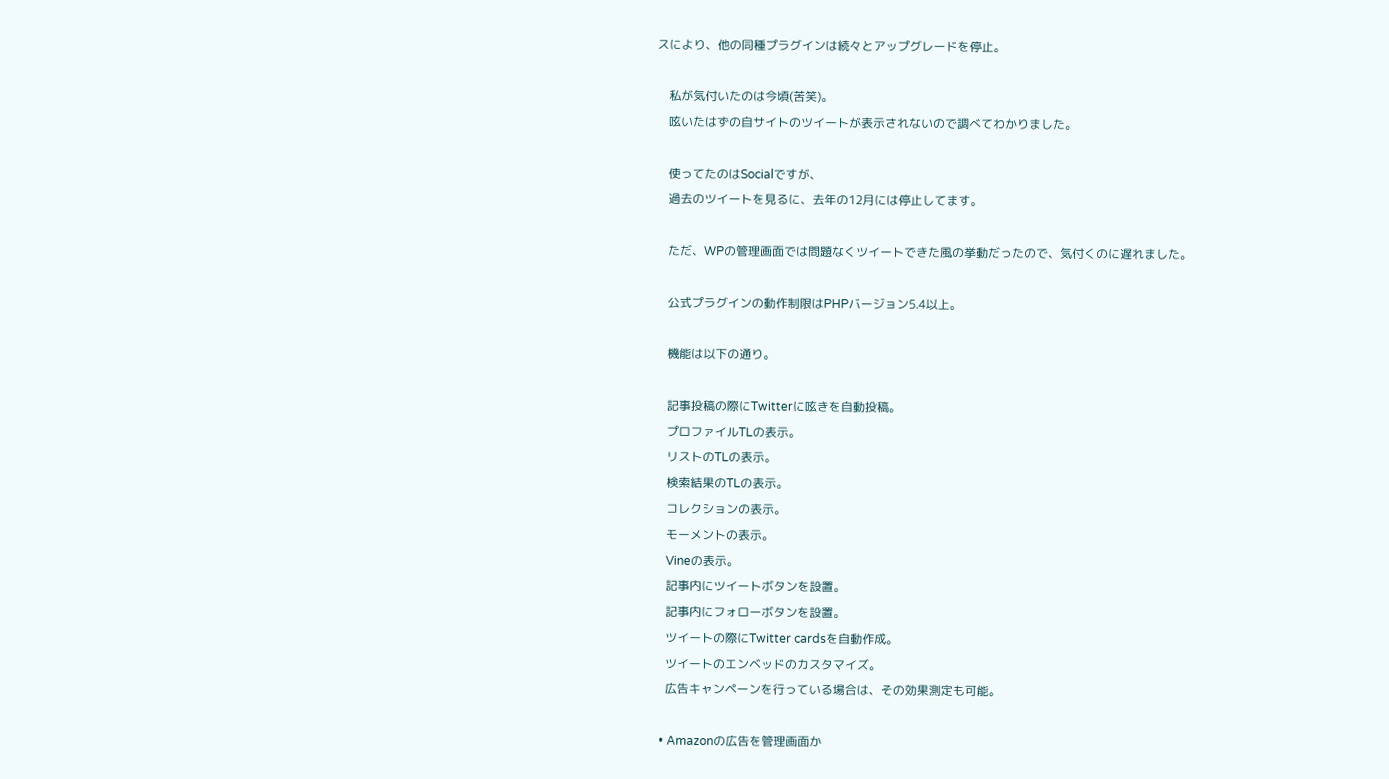スにより、他の同種プラグインは続々とアップグレードを停止。

    私が気付いたのは今頃(苦笑)。
    呟いたはずの自サイトのツイートが表示されないので調べてわかりました。

    使ってたのはSocialですが、
    過去のツイートを見るに、去年の12月には停止してます。

    ただ、WPの管理画面では問題なくツイートできた風の挙動だったので、気付くのに遅れました。

    公式プラグインの動作制限はPHPバージョン5.4以上。

    機能は以下の通り。

    記事投稿の際にTwitterに呟きを自動投稿。
    プロファイルTLの表示。
    リストのTLの表示。
    検索結果のTLの表示。
    コレクションの表示。
    モーメントの表示。
    Vineの表示。
    記事内にツイートボタンを設置。
    記事内にフォローボタンを設置。
    ツイートの際にTwitter cardsを自動作成。
    ツイートのエンベッドのカスタマイズ。
    広告キャンペーンを行っている場合は、その効果測定も可能。

  • Amazonの広告を管理画面か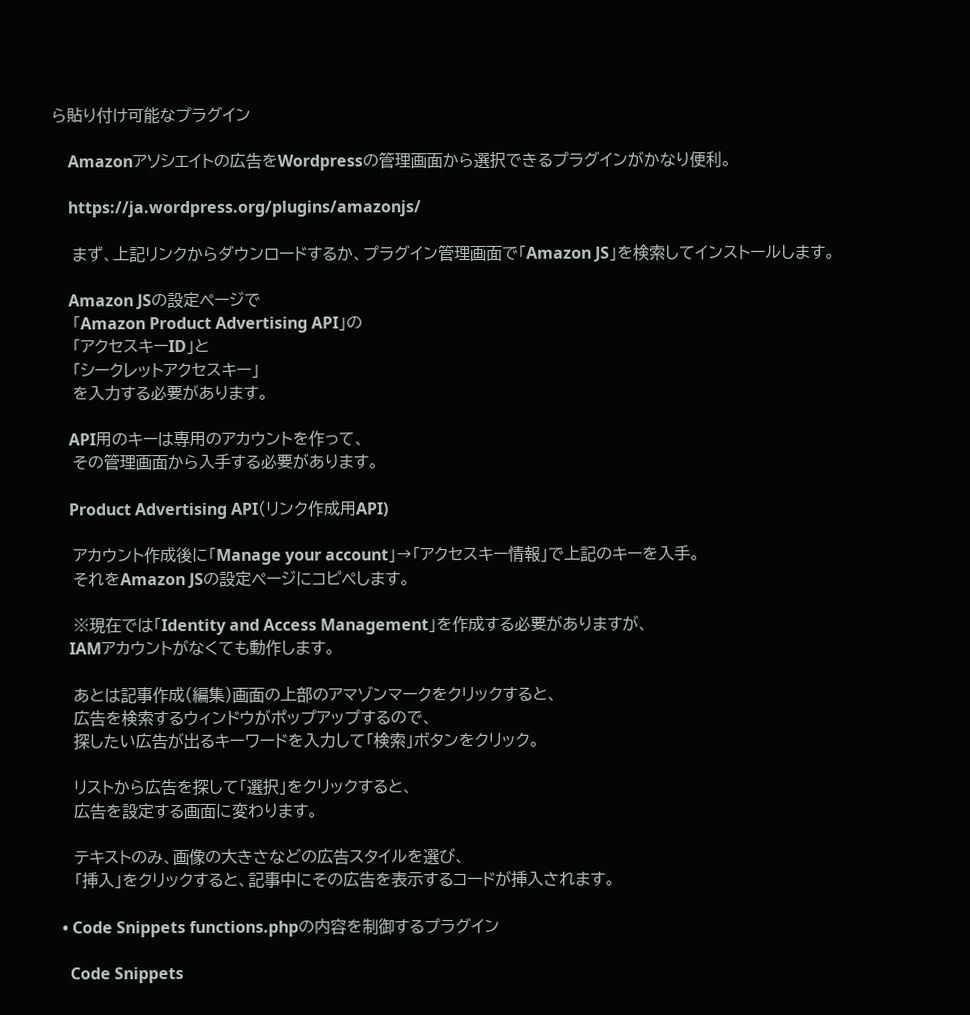ら貼り付け可能なプラグイン

    Amazonアソシエイトの広告をWordpressの管理画面から選択できるプラグインがかなり便利。

    https://ja.wordpress.org/plugins/amazonjs/

    まず、上記リンクからダウンロードするか、プラグイン管理画面で「Amazon JS」を検索してインストールします。

    Amazon JSの設定ページで
    「Amazon Product Advertising API」の
    「アクセスキーID」と
    「シークレットアクセスキー」
    を入力する必要があります。

    API用のキーは専用のアカウントを作って、
    その管理画面から入手する必要があります。

    Product Advertising API(リンク作成用API)

    アカウント作成後に「Manage your account」→「アクセスキー情報」で上記のキーを入手。
    それをAmazon JSの設定ページにコピペします。

    ※現在では「Identity and Access Management」を作成する必要がありますが、
    IAMアカウントがなくても動作します。

    あとは記事作成(編集)画面の上部のアマゾンマークをクリックすると、
    広告を検索するウィンドウがポップアップするので、
    探したい広告が出るキーワードを入力して「検索」ボタンをクリック。

    リストから広告を探して「選択」をクリックすると、
    広告を設定する画面に変わります。

    テキストのみ、画像の大きさなどの広告スタイルを選び、
    「挿入」をクリックすると、記事中にその広告を表示するコードが挿入されます。

  • Code Snippets functions.phpの内容を制御するプラグイン

    Code Snippets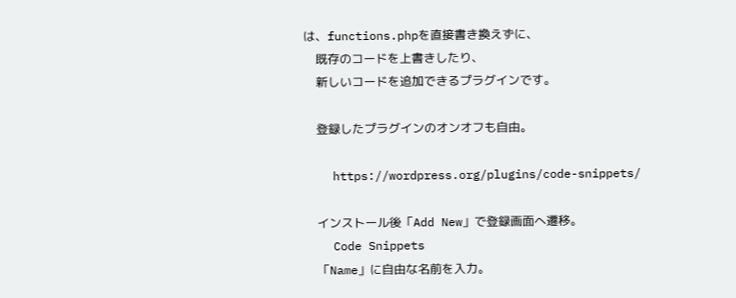は、functions.phpを直接書き換えずに、
    既存のコードを上書きしたり、
    新しいコードを追加できるプラグインです。

    登録したプラグインのオンオフも自由。

    https://wordpress.org/plugins/code-snippets/

    インストール後「Add New」で登録画面へ遷移。
    Code Snippets
    「Name」に自由な名前を入力。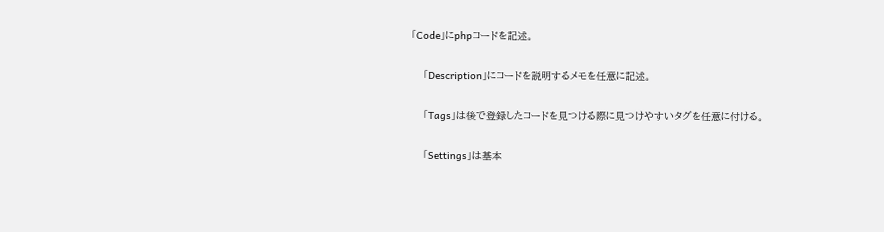「Code」にphpコードを記述。

    「Description」にコードを説明するメモを任意に記述。

    「Tags」は後で登録したコードを見つける際に見つけやすいタグを任意に付ける。

    「Settings」は基本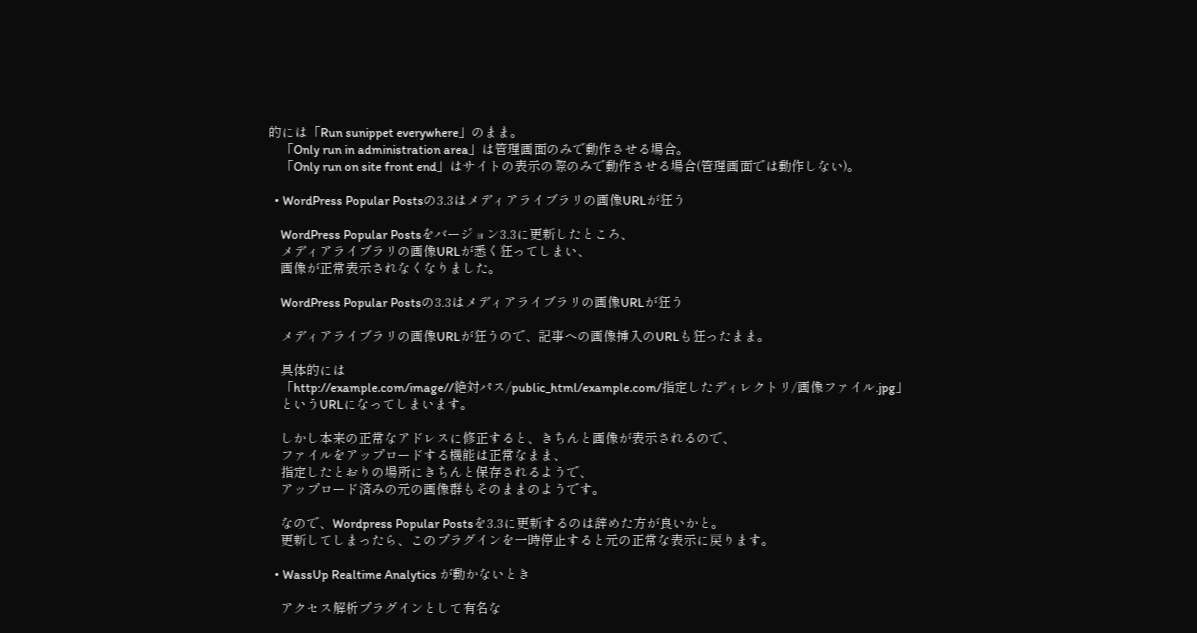的には「Run sunippet everywhere」のまま。
    「Only run in administration area」は管理画面のみで動作させる場合。
    「Only run on site front end」はサイトの表示の際のみで動作させる場合(管理画面では動作しない)。

  • WordPress Popular Postsの3.3はメディアライブラリの画像URLが狂う

    WordPress Popular Postsをバージョン3.3に更新したところ、
    メディアライブラリの画像URLが悉く狂ってしまい、
    画像が正常表示されなくなりました。

    WordPress Popular Postsの3.3はメディアライブラリの画像URLが狂う

    メディアライブラリの画像URLが狂うので、記事への画像挿入のURLも狂ったまま。

    具体的には
    「http://example.com/image//絶対パス/public_html/example.com/指定したディレクトリ/画像ファイル.jpg」
    というURLになってしまいます。

    しかし本来の正常なアドレスに修正すると、きちんと画像が表示されるので、
    ファイルをアップロードする機能は正常なまま、
    指定したとおりの場所にきちんと保存されるようで、
    アップロード済みの元の画像群もそのままのようです。

    なので、Wordpress Popular Postsを3.3に更新するのは辞めた方が良いかと。
    更新してしまったら、このプラグインを一時停止すると元の正常な表示に戻ります。

  • WassUp Realtime Analytics が動かないとき

    アクセス解析プラグインとして有名な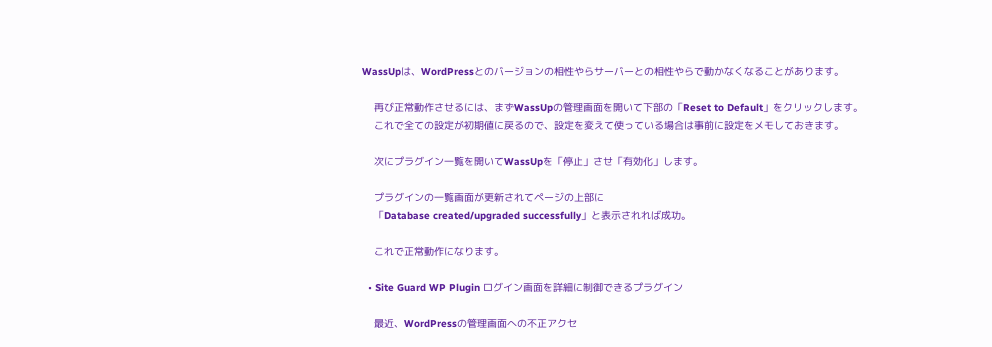WassUpは、WordPressとのバージョンの相性やらサーバーとの相性やらで動かなくなることがあります。

    再び正常動作させるには、まずWassUpの管理画面を開いて下部の「Reset to Default」をクリックします。
    これで全ての設定が初期値に戻るので、設定を変えて使っている場合は事前に設定をメモしておきます。

    次にプラグイン一覧を開いてWassUpを「停止」させ「有効化」します。

    プラグインの一覧画面が更新されてページの上部に
    「Database created/upgraded successfully」と表示されれば成功。

    これで正常動作になります。

  • Site Guard WP Plugin ログイン画面を詳細に制御できるプラグイン

    最近、WordPressの管理画面への不正アクセ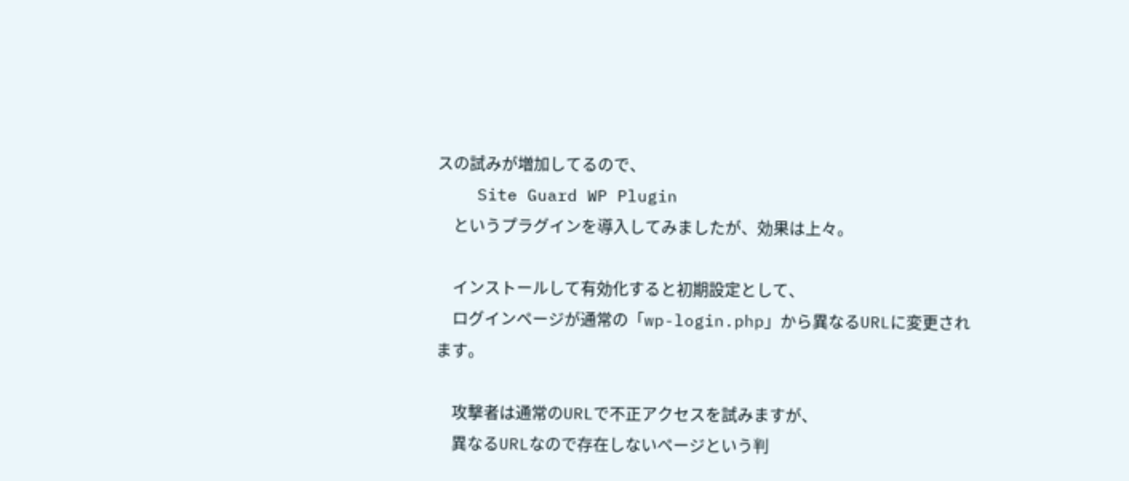スの試みが増加してるので、
    Site Guard WP Plugin
    というプラグインを導入してみましたが、効果は上々。

    インストールして有効化すると初期設定として、
    ログインページが通常の「wp-login.php」から異なるURLに変更されます。

    攻撃者は通常のURLで不正アクセスを試みますが、
    異なるURLなので存在しないページという判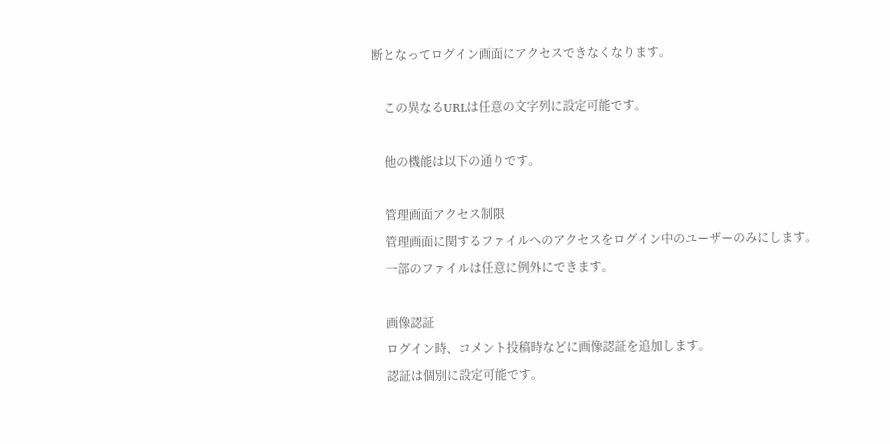断となってログイン画面にアクセスできなくなります。

    この異なるURLは任意の文字列に設定可能です。

    他の機能は以下の通りです。

    管理画面アクセス制限
    管理画面に関するファイルへのアクセスをログイン中のユーザーのみにします。
    一部のファイルは任意に例外にできます。

    画像認証
    ログイン時、コメント投稿時などに画像認証を追加します。
    認証は個別に設定可能です。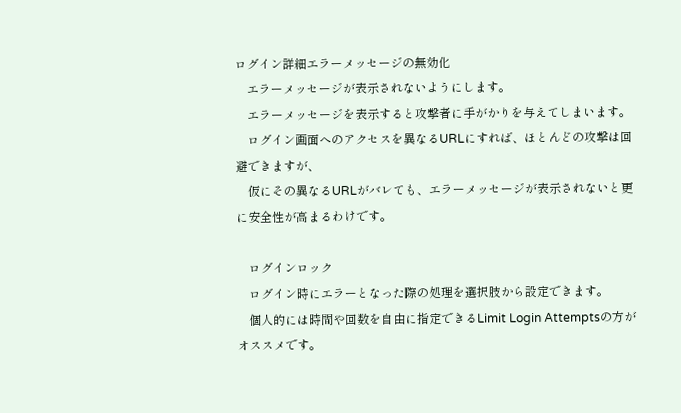ログイン詳細エラーメッセージの無効化
    エラーメッセージが表示されないようにします。
    エラーメッセージを表示すると攻撃者に手がかりを与えてしまいます。
    ログイン画面へのアクセスを異なるURLにすれば、ほとんどの攻撃は回避できますが、
    仮にその異なるURLがバレても、エラーメッセージが表示されないと更に安全性が高まるわけです。

    ログインロック
    ログイン時にエラーとなった際の処理を選択肢から設定できます。
    個人的には時間や回数を自由に指定できるLimit Login Attemptsの方がオススメです。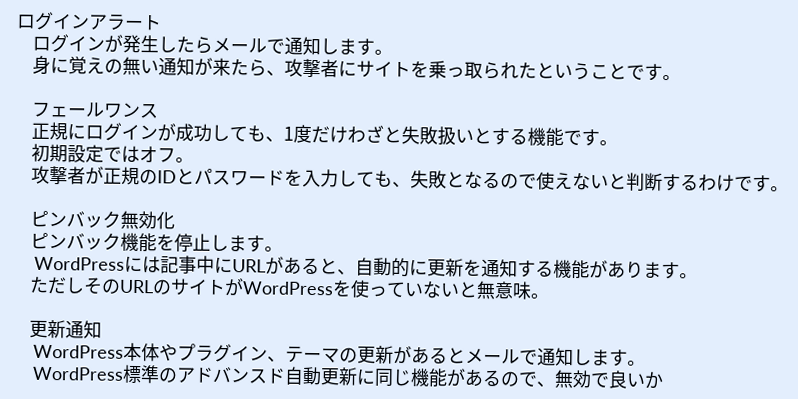ログインアラート
    ログインが発生したらメールで通知します。
    身に覚えの無い通知が来たら、攻撃者にサイトを乗っ取られたということです。

    フェールワンス
    正規にログインが成功しても、1度だけわざと失敗扱いとする機能です。
    初期設定ではオフ。
    攻撃者が正規のIDとパスワードを入力しても、失敗となるので使えないと判断するわけです。

    ピンバック無効化
    ピンバック機能を停止します。
    WordPressには記事中にURLがあると、自動的に更新を通知する機能があります。
    ただしそのURLのサイトがWordPressを使っていないと無意味。

    更新通知
    WordPress本体やプラグイン、テーマの更新があるとメールで通知します。
    WordPress標準のアドバンスド自動更新に同じ機能があるので、無効で良いか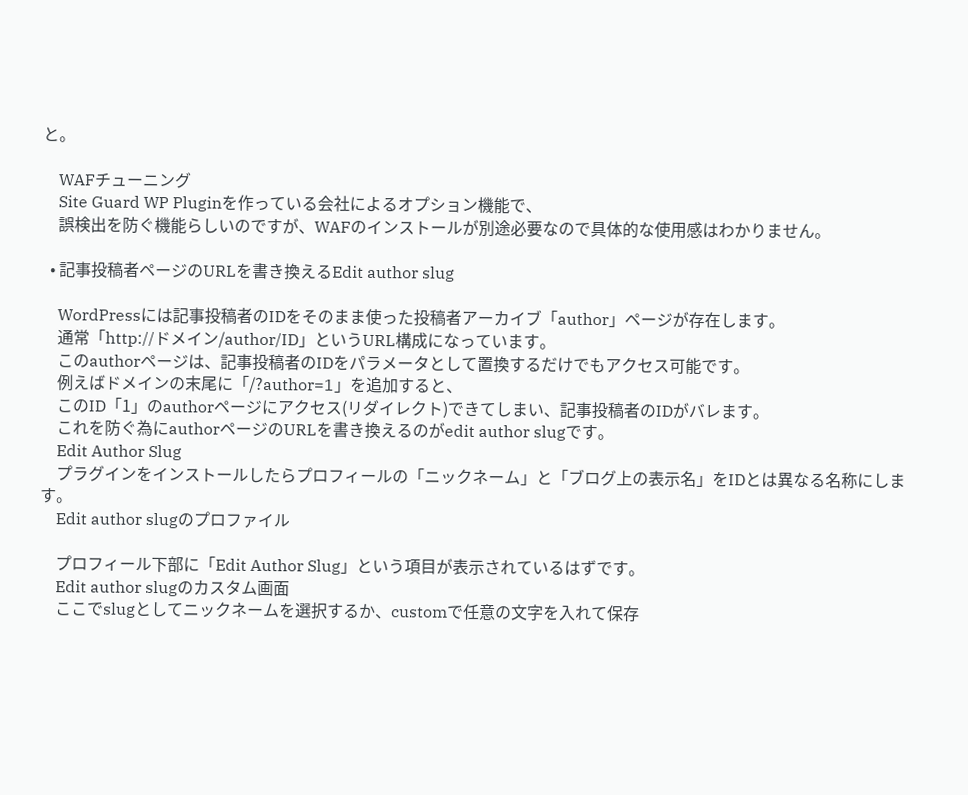と。

    WAFチューニング
    Site Guard WP Pluginを作っている会社によるオプション機能で、
    誤検出を防ぐ機能らしいのですが、WAFのインストールが別途必要なので具体的な使用感はわかりません。

  • 記事投稿者ページのURLを書き換えるEdit author slug

    WordPressには記事投稿者のIDをそのまま使った投稿者アーカイブ「author」ページが存在します。
    通常「http://ドメイン/author/ID」というURL構成になっています。
    このauthorページは、記事投稿者のIDをパラメータとして置換するだけでもアクセス可能です。
    例えばドメインの末尾に「/?author=1」を追加すると、
    このID「1」のauthorページにアクセス(リダイレクト)できてしまい、記事投稿者のIDがバレます。
    これを防ぐ為にauthorページのURLを書き換えるのがedit author slugです。
    Edit Author Slug
    プラグインをインストールしたらプロフィールの「ニックネーム」と「ブログ上の表示名」をIDとは異なる名称にします。
    Edit author slugのプロファイル

    プロフィール下部に「Edit Author Slug」という項目が表示されているはずです。
    Edit author slugのカスタム画面
    ここでslugとしてニックネームを選択するか、customで任意の文字を入れて保存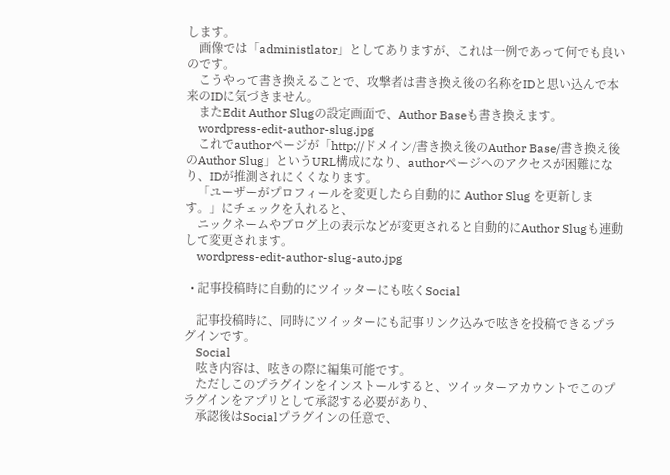します。
    画像では「administlator」としてありますが、これは一例であって何でも良いのです。
    こうやって書き換えることで、攻撃者は書き換え後の名称をIDと思い込んで本来のIDに気づきません。
    またEdit Author Slugの設定画面で、Author Baseも書き換えます。
    wordpress-edit-author-slug.jpg
    これでauthorページが「http://ドメイン/書き換え後のAuthor Base/書き換え後のAuthor Slug」というURL構成になり、authorページへのアクセスが困難になり、IDが推測されにくくなります。
    「ユーザーがプロフィールを変更したら自動的に Author Slug を更新します。」にチェックを入れると、
    ニックネームやブログ上の表示などが変更されると自動的にAuthor Slugも連動して変更されます。
    wordpress-edit-author-slug-auto.jpg

  • 記事投稿時に自動的にツイッターにも呟くSocial

    記事投稿時に、同時にツイッターにも記事リンク込みで呟きを投稿できるプラグインです。
    Social
    呟き内容は、呟きの際に編集可能です。
    ただしこのプラグインをインストールすると、ツイッターアカウントでこのプラグインをアプリとして承認する必要があり、
    承認後はSocialプラグインの任意で、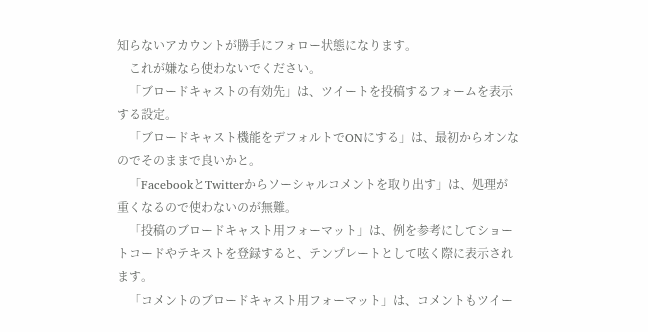知らないアカウントが勝手にフォロー状態になります。
    これが嫌なら使わないでください。
    「ブロードキャストの有効先」は、ツイートを投稿するフォームを表示する設定。
    「ブロードキャスト機能をデフォルトでONにする」は、最初からオンなのでそのままで良いかと。
    「FacebookとTwitterからソーシャルコメントを取り出す」は、処理が重くなるので使わないのが無難。
    「投稿のブロードキャスト用フォーマット」は、例を参考にしてショートコードやテキストを登録すると、テンプレートとして呟く際に表示されます。
    「コメントのブロードキャスト用フォーマット」は、コメントもツイー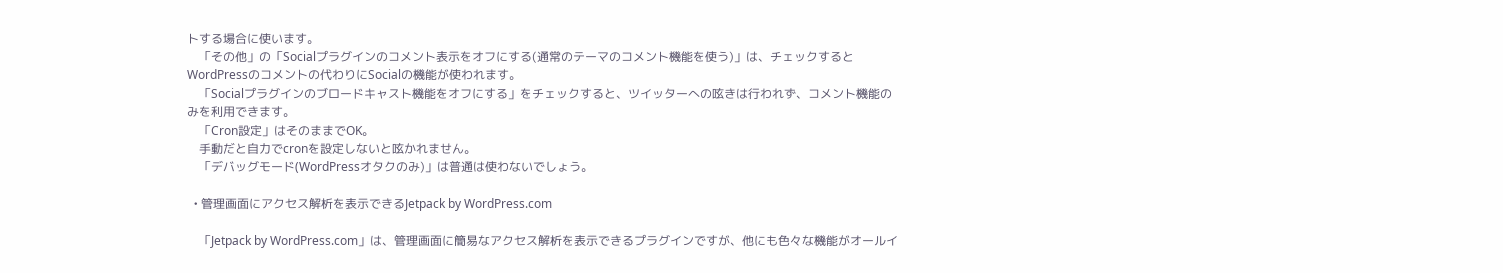トする場合に使います。
    「その他」の「Socialプラグインのコメント表示をオフにする(通常のテーマのコメント機能を使う)」は、チェックするとWordPressのコメントの代わりにSocialの機能が使われます。
    「Socialプラグインのブロードキャスト機能をオフにする」をチェックすると、ツイッターへの呟きは行われず、コメント機能のみを利用できます。
    「Cron設定」はそのままでOK。
    手動だと自力でcronを設定しないと呟かれません。
    「デバッグモード(WordPressオタクのみ)」は普通は使わないでしょう。

  • 管理画面にアクセス解析を表示できるJetpack by WordPress.com

    「Jetpack by WordPress.com」は、管理画面に簡易なアクセス解析を表示できるプラグインですが、他にも色々な機能がオールイ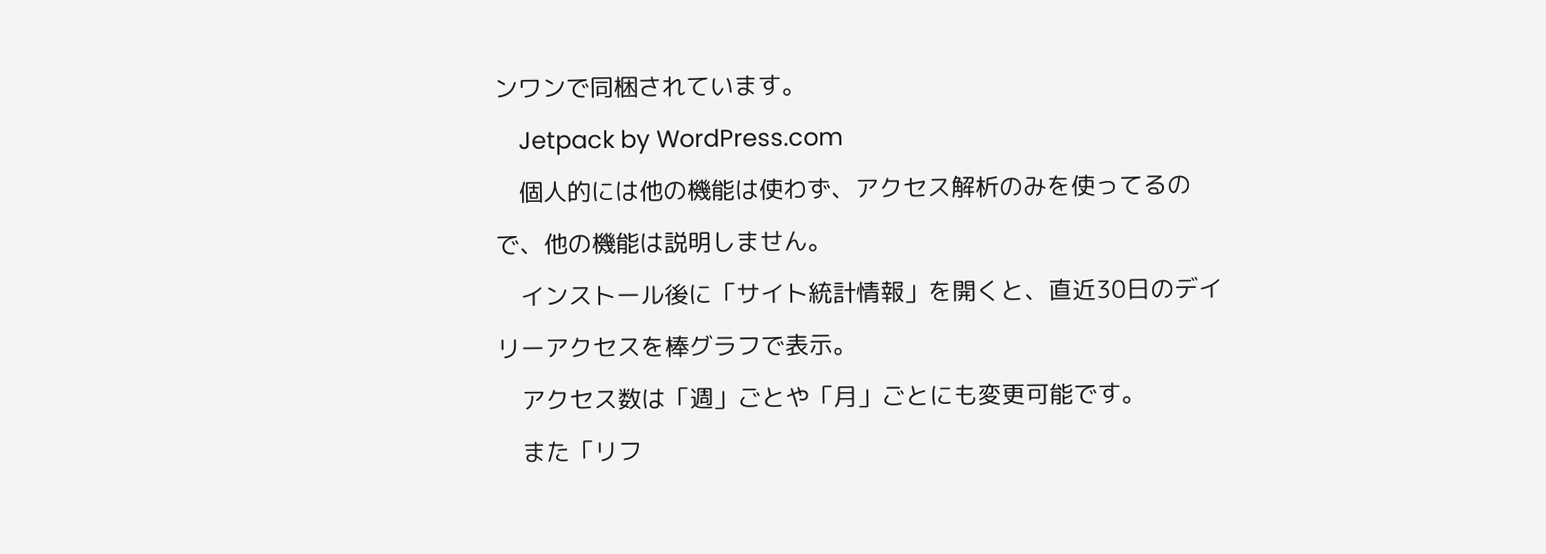ンワンで同梱されています。
    Jetpack by WordPress.com
    個人的には他の機能は使わず、アクセス解析のみを使ってるので、他の機能は説明しません。
    インストール後に「サイト統計情報」を開くと、直近30日のデイリーアクセスを棒グラフで表示。
    アクセス数は「週」ごとや「月」ごとにも変更可能です。
    また「リフ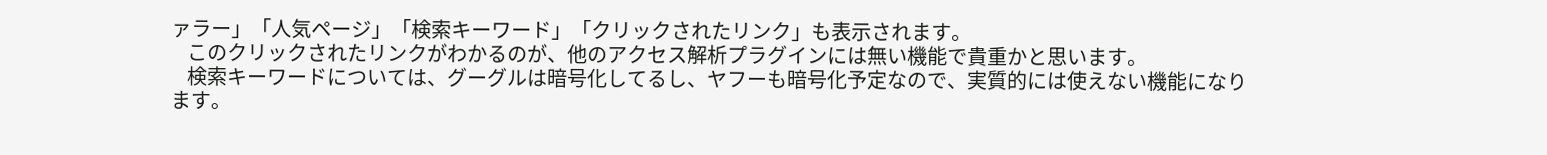ァラー」「人気ページ」「検索キーワード」「クリックされたリンク」も表示されます。
    このクリックされたリンクがわかるのが、他のアクセス解析プラグインには無い機能で貴重かと思います。
    検索キーワードについては、グーグルは暗号化してるし、ヤフーも暗号化予定なので、実質的には使えない機能になります。